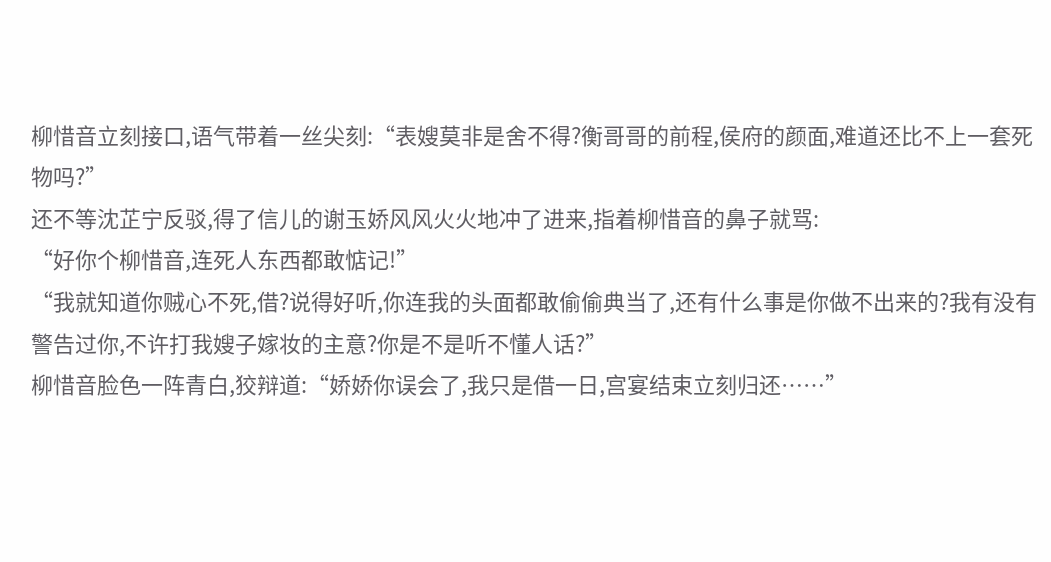柳惜音立刻接口,语气带着一丝尖刻:“表嫂莫非是舍不得?衡哥哥的前程,侯府的颜面,难道还比不上一套死物吗?”
还不等沈芷宁反驳,得了信儿的谢玉娇风风火火地冲了进来,指着柳惜音的鼻子就骂:
“好你个柳惜音,连死人东西都敢惦记!”
“我就知道你贼心不死,借?说得好听,你连我的头面都敢偷偷典当了,还有什么事是你做不出来的?我有没有警告过你,不许打我嫂子嫁妆的主意?你是不是听不懂人话?”
柳惜音脸色一阵青白,狡辩道:“娇娇你误会了,我只是借一日,宫宴结束立刻归还……”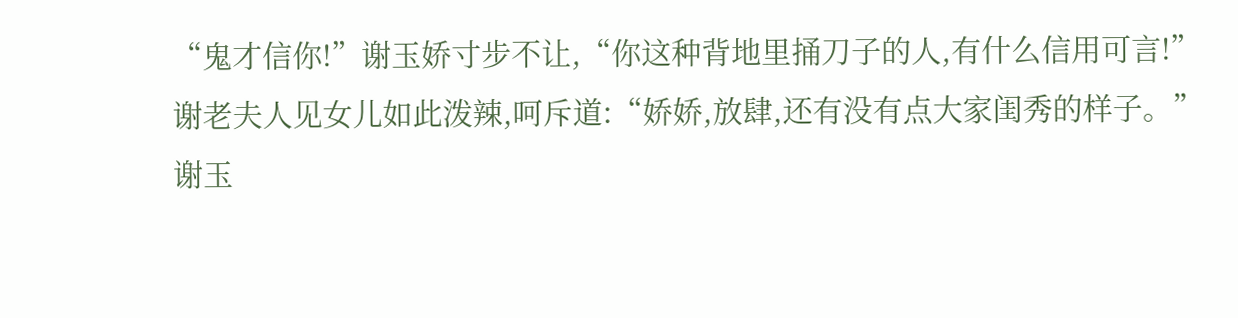“鬼才信你!”谢玉娇寸步不让,“你这种背地里捅刀子的人,有什么信用可言!”
谢老夫人见女儿如此泼辣,呵斥道:“娇娇,放肆,还有没有点大家闺秀的样子。”
谢玉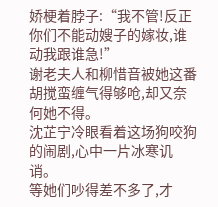娇梗着脖子:“我不管!反正你们不能动嫂子的嫁妆,谁动我跟谁急!”
谢老夫人和柳惜音被她这番胡搅蛮缠气得够呛,却又奈何她不得。
沈芷宁冷眼看着这场狗咬狗的闹剧,心中一片冰寒讥诮。
等她们吵得差不多了,才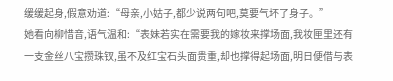缓缓起身,假意劝道:“母亲,小姑子,都少说两句吧,莫要气坏了身子。”
她看向柳惜音,语气温和:“表妹若实在需要我的嫁妆来撑场面,我妆匣里还有一支金丝八宝攒珠钗,虽不及红宝石头面贵重,却也撑得起场面,明日便借与表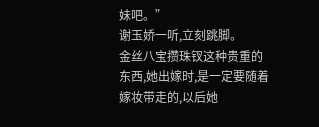妹吧。”
谢玉娇一听,立刻跳脚。
金丝八宝攒珠钗这种贵重的东西,她出嫁时,是一定要随着嫁妆带走的,以后她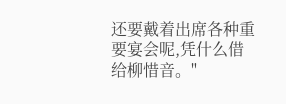还要戴着出席各种重要宴会呢,凭什么借给柳惜音。"